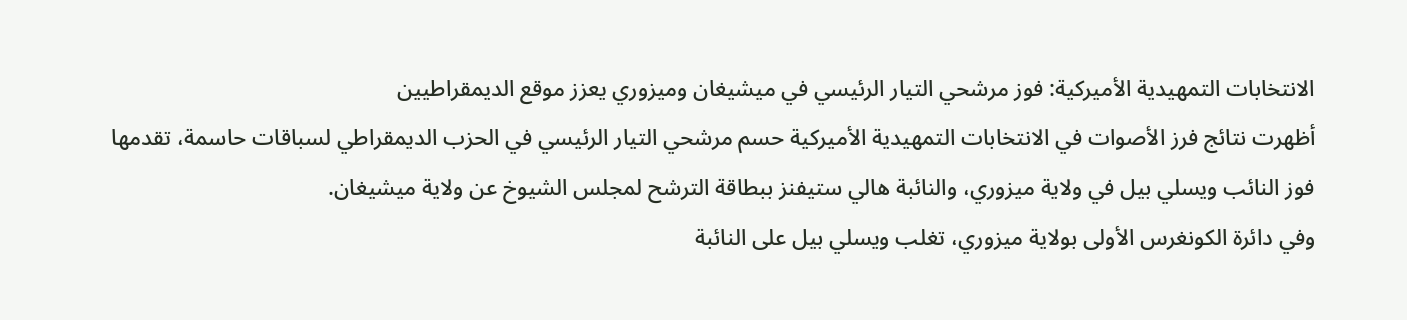الانتخابات التمهيدية الأميركية: فوز مرشحي التيار الرئيسي في ميشيغان وميزوري يعزز موقع الديمقراطيين
أظهرت نتائج فرز الأصوات في الانتخابات التمهيدية الأميركية حسم مرشحي التيار الرئيسي في الحزب الديمقراطي لسباقات حاسمة، تقدمها فوز النائب ويسلي بيل في ولاية ميزوري، والنائبة هالي ستيفنز ببطاقة الترشح لمجلس الشيوخ عن ولاية ميشيغان.
وفي دائرة الكونغرس الأولى بولاية ميزوري، تغلب ويسلي بيل على النائبة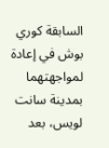السابقة كوري بوش في إعادة لمواجهتهما بمدينة سانت لويس، بعد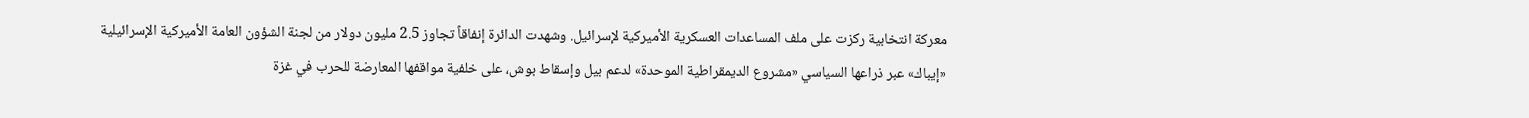معركة انتخابية ركزت على ملف المساعدات العسكرية الأميركية لإسرائيل. وشهدت الدائرة إنفاقاً تجاوز 2.5 مليون دولار من لجنة الشؤون العامة الأميركية الإسرائيلية «إيباك» عبر ذراعها السياسي «مشروع الديمقراطية الموحدة» لدعم بيل وإسقاط بوش، على خلفية مواقفها المعارضة للحرب في غزة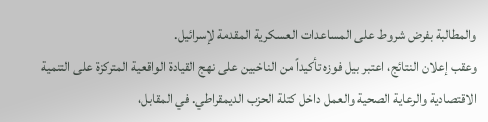والمطالبة بفرض شروط على المساعدات العسكرية المقدمة لإسرائيل.
وعقب إعلان النتائج، اعتبر بيل فوزه تأكيداً من الناخبين على نهج القيادة الواقعية المتركزة على التنمية الاقتصادية والرعاية الصحية والعمل داخل كتلة الحزب الديمقراطي. في المقابل،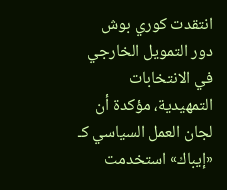انتقدت كوري بوش دور التمويل الخارجي في الانتخابات التمهيدية، مؤكدة أن لجان العمل السياسي كـ «إيباك» استخدمت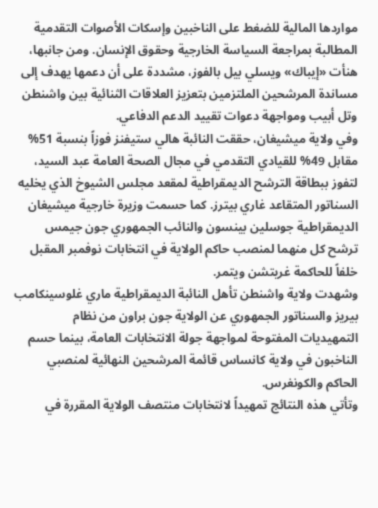مواردها المالية للضغط على الناخبين وإسكات الأصوات التقدمية المطالبة بمراجعة السياسة الخارجية وحقوق الإنسان. ومن جانبها، هنأت «إيباك» ويسلي بيل بالفوز، مشددة على أن دعمها يهدف إلى مساندة المرشحين الملتزمين بتعزيز العلاقات الثنائية بين واشنطن وتل أبيب ومواجهة دعوات تقييد الدعم الدفاعي.
وفي ولاية ميشيغان، حققت النائبة هالي ستيفنز فوزاً بنسبة 51% مقابل 49% للقيادي التقدمي في مجال الصحة العامة عبد السيد، لتفوز ببطاقة الترشح الديمقراطية لمقعد مجلس الشيوخ الذي يخليه السناتور المتقاعد غاري بيترز. كما حسمت وزيرة خارجية ميشيغان الديمقراطية جوسلين بينسون والنائب الجمهوري جون جيمس ترشح كل منهما لمنصب حاكم الولاية في انتخابات نوفمبر المقبل خلفاً للحاكمة غريتشن ويتمر.
وشهدت ولاية واشنطن تأهل النائبة الديمقراطية ماري غلوسينكامب بيريز والسناتور الجمهوري عن الولاية جون براون من نظام التمهيديات المفتوحة لمواجهة جولة الانتخابات العامة، بينما حسم الناخبون في ولاية كانساس قائمة المرشحين النهائية لمنصبي الحاكم والكونغرس.
وتأتي هذه النتائج تمهيداً لانتخابات منتصف الولاية المقررة في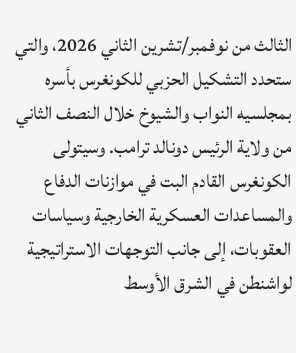الثالث من نوفمبر/تشرين الثاني 2026، والتي ستحدد التشكيل الحزبي للكونغرس بأسره بمجلسيه النواب والشيوخ خلال النصف الثاني من ولاية الرئيس دونالد ترامب. وسيتولى الكونغرس القادم البت في موازنات الدفاع والمساعدات العسكرية الخارجية وسياسات العقوبات، إلى جانب التوجهات الاستراتيجية لواشنطن في الشرق الأوسط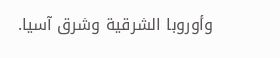وأوروبا الشرقية وشرق آسيا.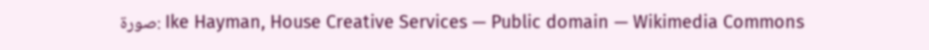صورة: Ike Hayman, House Creative Services — Public domain — Wikimedia Commons